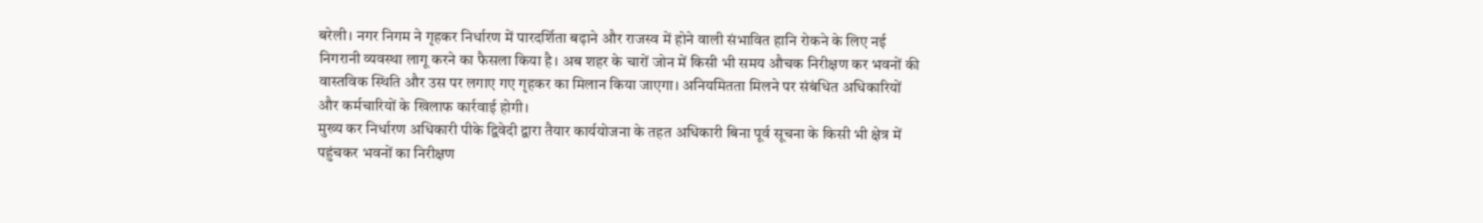बरेली। नगर निगम ने गृहकर निर्धारण में पारदर्शिता बढ़ाने और राजस्व में होने वाली संभावित हानि रोकने के लिए नई निगरानी व्यवस्था लागू करने का फैसला किया है। अब शहर के चारों जोन में किसी भी समय औचक निरीक्षण कर भवनों की वास्तविक स्थिति और उस पर लगाए गए गृहकर का मिलान किया जाएगा। अनियमितता मिलने पर संबंधित अधिकारियों और कर्मचारियों के खिलाफ कार्रवाई होगी।
मुख्य कर निर्धारण अधिकारी पीके द्विवेदी द्वारा तैयार कार्ययोजना के तहत अधिकारी बिना पूर्व सूचना के किसी भी क्षेत्र में पहुंचकर भवनों का निरीक्षण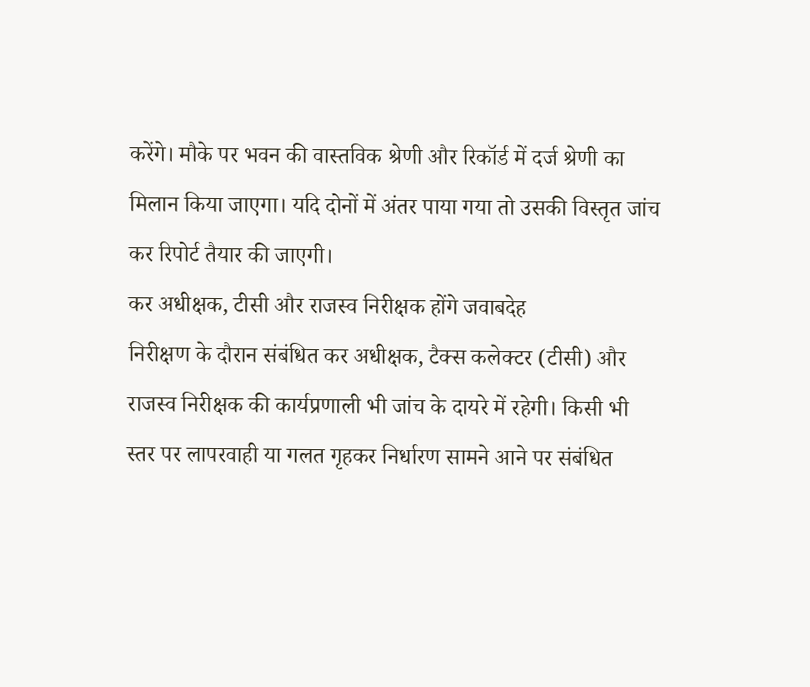करेंगे। मौके पर भवन की वास्तविक श्रेणी और रिकॉर्ड में दर्ज श्रेणी का मिलान किया जाएगा। यदि दोनों में अंतर पाया गया तो उसकी विस्तृत जांच कर रिपोर्ट तैयार की जाएगी।
कर अधीक्षक, टीसी और राजस्व निरीक्षक होंगे जवाबदेह
निरीक्षण के दौरान संबंधित कर अधीक्षक, टैक्स कलेक्टर (टीसी) और राजस्व निरीक्षक की कार्यप्रणाली भी जांच के दायरे में रहेगी। किसी भी स्तर पर लापरवाही या गलत गृहकर निर्धारण सामने आने पर संबंधित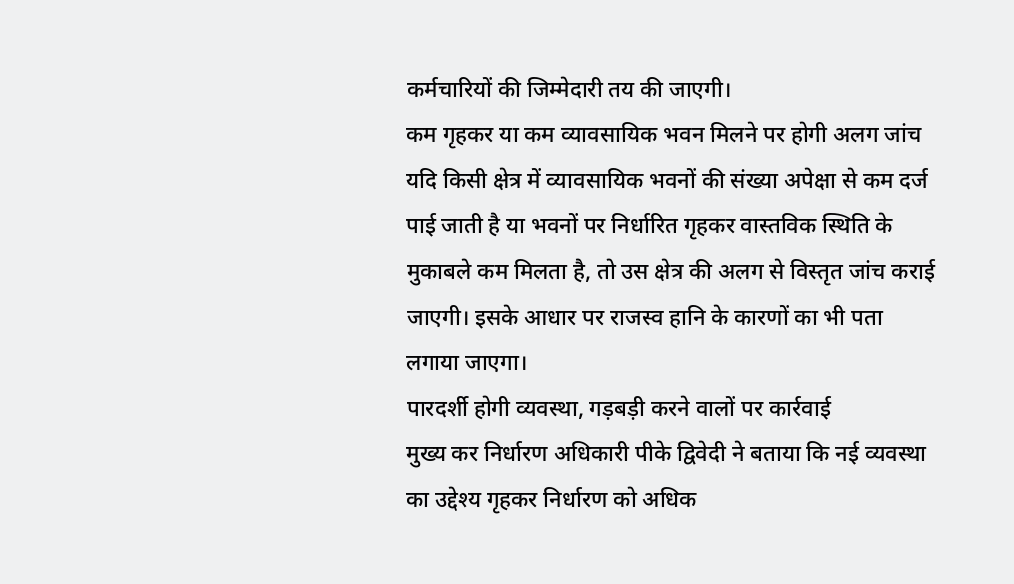कर्मचारियों की जिम्मेदारी तय की जाएगी।
कम गृहकर या कम व्यावसायिक भवन मिलने पर होगी अलग जांच
यदि किसी क्षेत्र में व्यावसायिक भवनों की संख्या अपेक्षा से कम दर्ज पाई जाती है या भवनों पर निर्धारित गृहकर वास्तविक स्थिति के मुकाबले कम मिलता है, तो उस क्षेत्र की अलग से विस्तृत जांच कराई जाएगी। इसके आधार पर राजस्व हानि के कारणों का भी पता लगाया जाएगा।
पारदर्शी होगी व्यवस्था, गड़बड़ी करने वालों पर कार्रवाई
मुख्य कर निर्धारण अधिकारी पीके द्विवेदी ने बताया कि नई व्यवस्था का उद्देश्य गृहकर निर्धारण को अधिक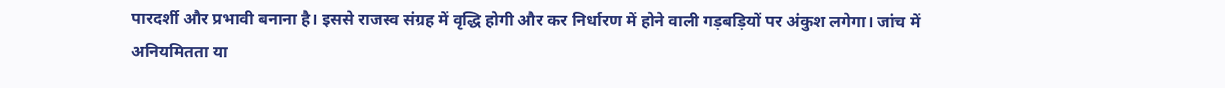पारदर्शी और प्रभावी बनाना है। इससे राजस्व संग्रह में वृद्धि होगी और कर निर्धारण में होने वाली गड़बड़ियों पर अंकुश लगेगा। जांच में अनियमितता या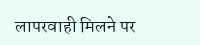लापरवाही मिलने पर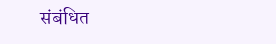संबंधित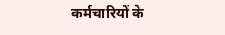कर्मचारियों के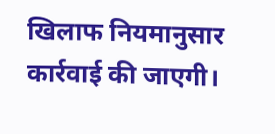खिलाफ नियमानुसार कार्रवाई की जाएगी।